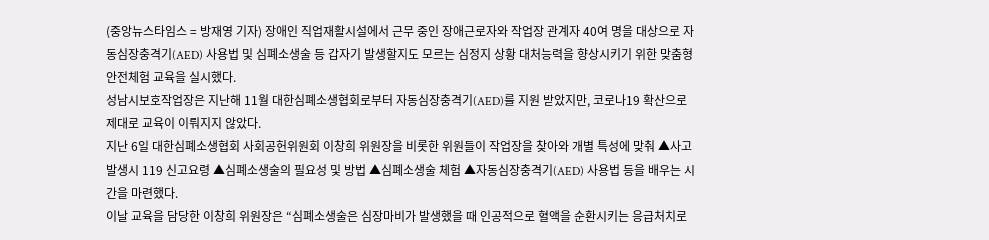(중앙뉴스타임스 = 방재영 기자) 장애인 직업재활시설에서 근무 중인 장애근로자와 작업장 관계자 40여 명을 대상으로 자동심장충격기(AED) 사용법 및 심폐소생술 등 갑자기 발생할지도 모르는 심정지 상황 대처능력을 향상시키기 위한 맞춤형 안전체험 교육을 실시했다.
성남시보호작업장은 지난해 11월 대한심폐소생협회로부터 자동심장충격기(AED)를 지원 받았지만, 코로나19 확산으로 제대로 교육이 이뤄지지 않았다.
지난 6일 대한심폐소생협회 사회공헌위원회 이창희 위원장을 비롯한 위원들이 작업장을 찾아와 개별 특성에 맞춰 ▲사고 발생시 119 신고요령 ▲심폐소생술의 필요성 및 방법 ▲심폐소생술 체험 ▲자동심장충격기(AED) 사용법 등을 배우는 시간을 마련했다.
이날 교육을 담당한 이창희 위원장은 “심폐소생술은 심장마비가 발생했을 때 인공적으로 혈액을 순환시키는 응급처치로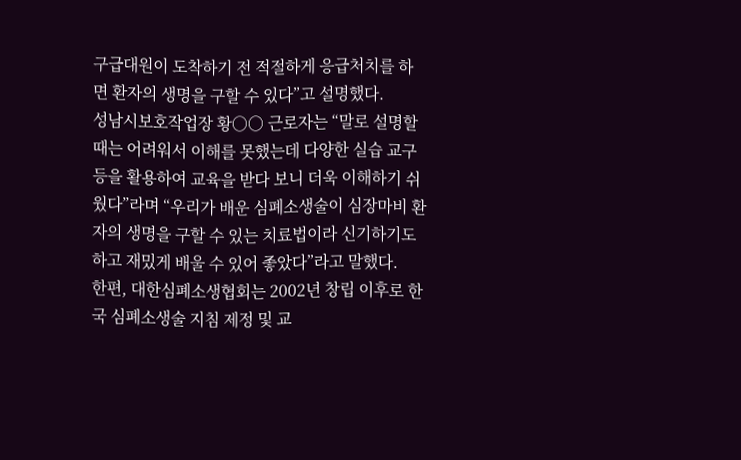구급대원이 도착하기 전 적절하게 응급처치를 하면 환자의 생명을 구할 수 있다”고 설명했다.
성남시보호작업장 황○○ 근로자는 “말로 설명할 때는 어려워서 이해를 못했는데 다양한 실습 교구 등을 활용하여 교육을 받다 보니 더욱 이해하기 쉬웠다”라며 “우리가 배운 심폐소생술이 심장마비 환자의 생명을 구할 수 있는 치료법이라 신기하기도 하고 재밌게 배울 수 있어 좋았다”라고 말했다.
한편, 대한심폐소생협회는 2002년 창립 이후로 한국 심폐소생술 지침 제정 및 교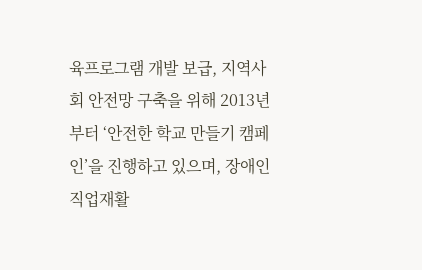육프로그램 개발 보급, 지역사회 안전망 구축을 위해 2013년부터 ‘안전한 학교 만들기 캠페인’을 진행하고 있으며, 장애인직업재활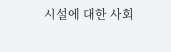시설에 대한 사회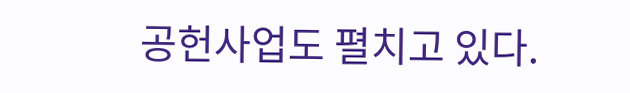공헌사업도 펼치고 있다.